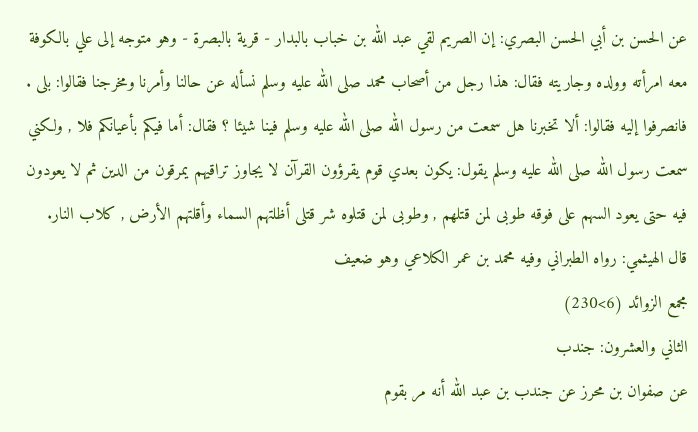عن الحسن بن أبي الحسن البصري: إن الصريم لقي عبد الله بن خباب بالبدار - قرية بالبصرة - وهو متوجه إلى علي بالكوفة معه امرأته وولده وجاريته فقال: هذا رجل من أصحاب محمد صلى الله عليه وسلم نسأله عن حالنا وأمرنا ومخرجنا فقالوا: بلى . فانصرفوا إليه فقالوا: ألا تخبرنا هل سمعت من رسول الله صلى الله عليه وسلم فينا شيئا ؟ فقال: أما فيكم بأعيانكم فلا , ولكني سمعت رسول الله صلى الله عليه وسلم يقول: يكون بعدي قوم يقرؤون القرآن لا يجاوز تراقيهم يمرقون من الدين ثم لا يعودون فيه حتى يعود السهم على فوقه طوبى لمن قتلهم , وطوبى لمن قتلوه شر قتلى أظلتهم السماء وأقلتهم الأرض , كلاب النار.
قال الهيثمي: رواه الطبراني وفيه محمد بن عمر الكلاعي وهو ضعيف
مجمع الزوائد (6>230)
الثاني والعشرون: جندب
عن صفوان بن محرز عن جندب بن عبد الله أنه مر بقوم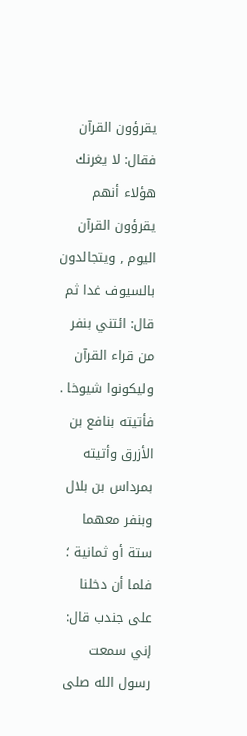يقرؤون القرآن فقال: لا يغرنك هؤلاء أنهم يقرؤون القرآن اليوم , ويتجالدون بالسيوف غدا ثم قال: ائتني بنفر من قراء القرآن وليكونوا شيوخا .
فأتيته بنافع بن الأزرق وأتيته بمرداس بن بلال وبنفر معهما ستة أو ثمانية ؛ فلما أن دخلنا على جندب قال: إني سمعت رسول الله صلى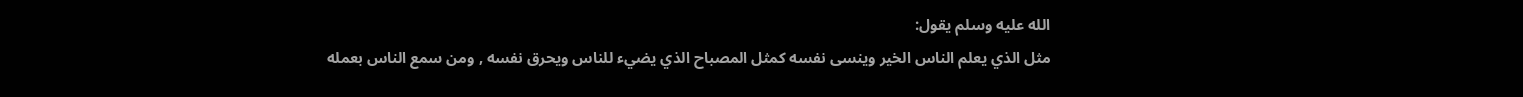الله عليه وسلم يقول:
مثل الذي يعلم الناس الخير وينسى نفسه كمثل المصباح الذي يضيء للناس ويحرق نفسه , ومن سمع الناس بعمله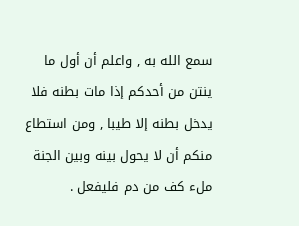سمع الله به , واعلم أن أول ما ينتن من أحدكم إذا مات بطنه فلا يدخل بطنه إلا طيبا , ومن استطاع منكم أن لا يحول بينه وبين الجنة ملء كف من دم فليفعل .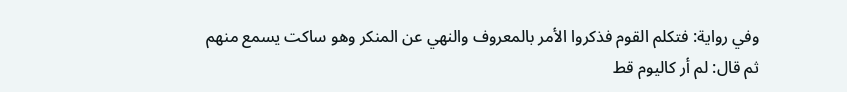وفي رواية: فتكلم القوم فذكروا الأمر بالمعروف والنهي عن المنكر وهو ساكت يسمع منهم ثم قال: لم أر كاليوم قط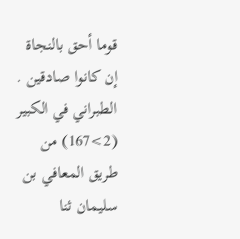قوما أحق بالنجاة إن كانوا صادقين .
الطبراني في الكبير (2>167) من طريق المعافي بن سليمان ثنا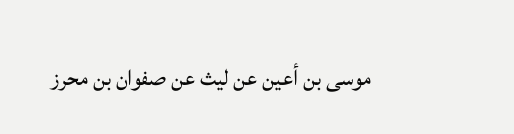موسى بن أعين عن ليث عن صفوان بن محرز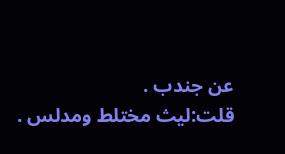عن جندب .
قلت:ليث مختلط ومدلس .